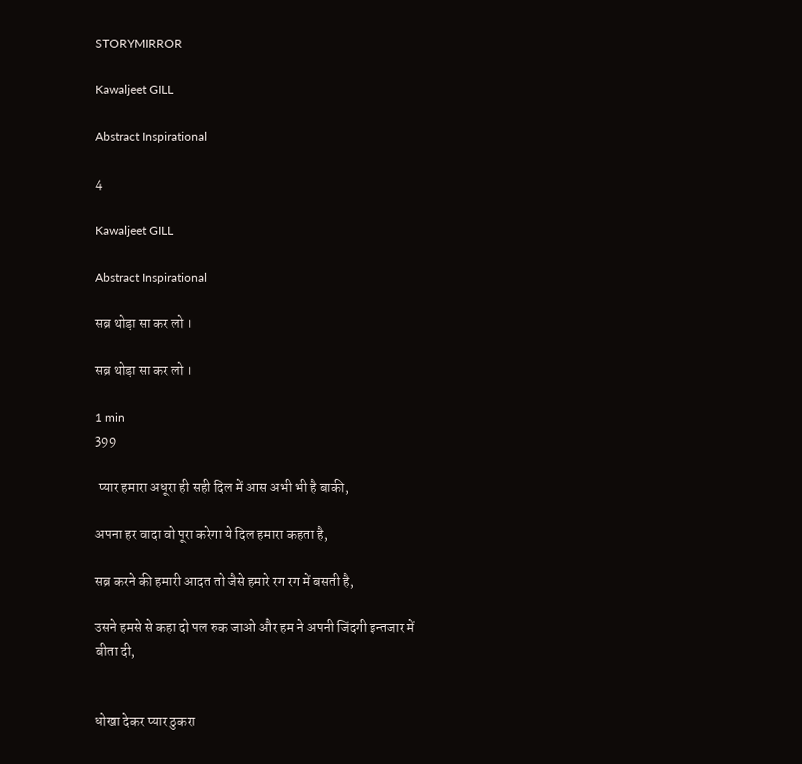STORYMIRROR

Kawaljeet GILL

Abstract Inspirational

4

Kawaljeet GILL

Abstract Inspirational

सब्र थोड़ा सा कर लो ।

सब्र थोड़ा सा कर लो ।

1 min
399

 प्यार हमारा अधूरा ही सही दिल में आस अभी भी है बाकी,

अपना हर वादा वो पूरा करेगा ये दिल हमारा कहता है,

सब्र करने की हमारी आदत तो जैसे हमारे रग रग में बसती है,

उसने हमसे से कहा दो पल रुक जाओ और हम ने अपनी जिंदगी इन्तजार में बीता दी,


धोखा देकर प्यार ठुकरा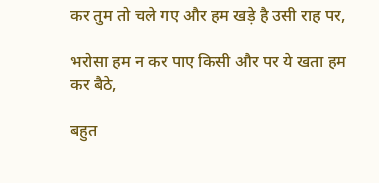कर तुम तो चले गए और हम खड़े है उसी राह पर,

भरोसा हम न कर पाए किसी और पर ये खता हम कर बैठे,

बहुत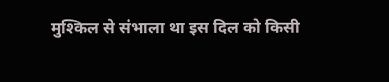मुश्किल से संभाला था इस दिल को किसी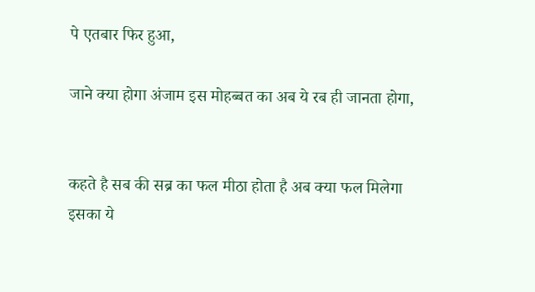पे एतबार फिर हुआ,

जाने क्या होगा अंजाम इस मोहब्बत का अब ये रब ही जानता होगा,


कहते है सब की सब्र का फल मीठा होता है अब क्या फल मिलेगा इसका ये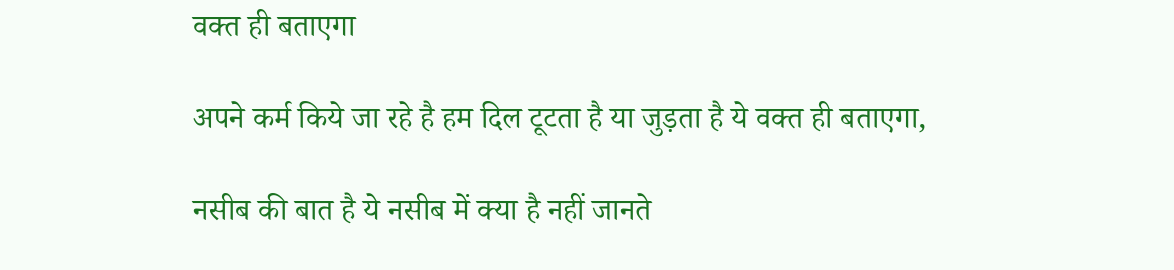वक्त ही बताएगा

अपने कर्म किये जा रहे है हम दिल टूटता है या जुड़ता है ये वक्त ही बताएगा,

नसीब की बात है ये नसीब में क्या है नहीं जानते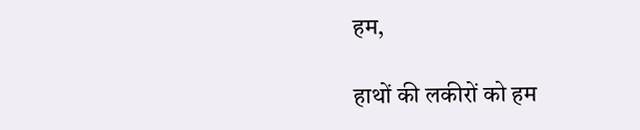हम,

हाथों की लकीरों को हम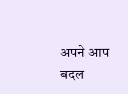अपने आप बदल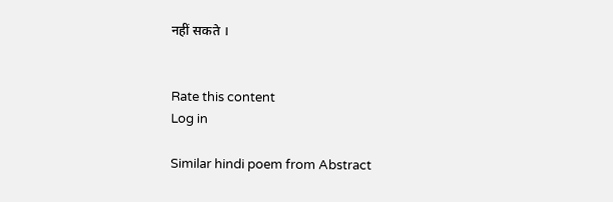नहीं सकते ।


Rate this content
Log in

Similar hindi poem from Abstract